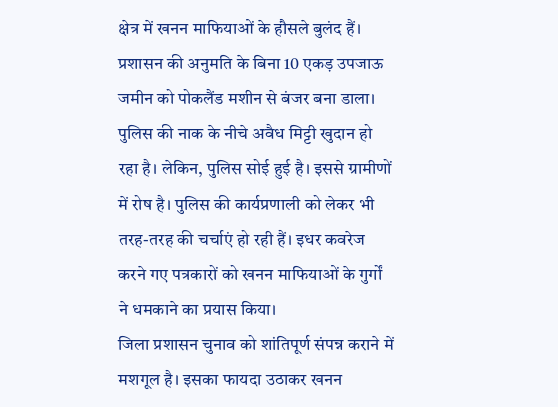क्षेत्र में खनन माफियाओं के हौसले बुलंद हैं। प्रशासन की अनुमति के बिना 10 एकड़ उपजाऊ जमीन को पोकलैंड मशीन से बंजर बना डाला। पुलिस की नाक के नीचे अवैध मिट्टी खुदान हो रहा है। लेकिन, पुलिस सोई हुई है। इससे ग्रामीणों में रोष है। पुलिस की कार्यप्रणाली को लेकर भी तरह-तरह की चर्चाएं हो रही हैं। इधर कवरेज करने गए पत्रकारों को खनन माफियाओं के गुर्गों ने धमकाने का प्रयास किया।
जिला प्रशासन चुनाव को शांतिपूर्ण संपन्न कराने में मशगूल है। इसका फायदा उठाकर खनन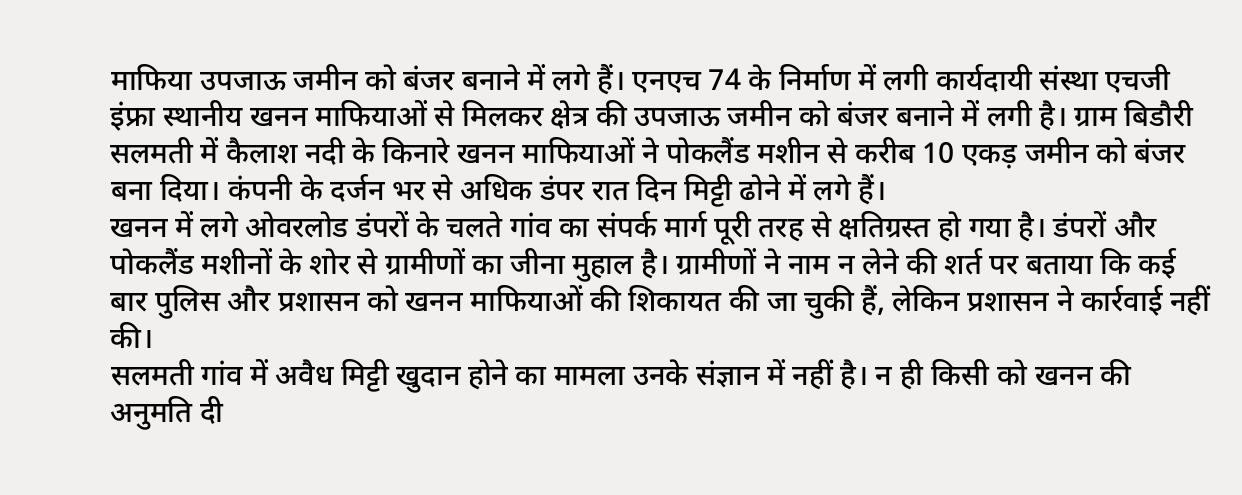माफिया उपजाऊ जमीन को बंजर बनाने में लगे हैं। एनएच 74 के निर्माण में लगी कार्यदायी संस्था एचजी इंफ्रा स्थानीय खनन माफियाओं से मिलकर क्षेत्र की उपजाऊ जमीन को बंजर बनाने में लगी है। ग्राम बिडौरी सलमती में कैलाश नदी के किनारे खनन माफियाओं ने पोकलैंड मशीन से करीब 10 एकड़ जमीन को बंजर बना दिया। कंपनी के दर्जन भर से अधिक डंपर रात दिन मिट्टी ढोने में लगे हैं।
खनन में लगे ओवरलोड डंपरों के चलते गांव का संपर्क मार्ग पूरी तरह से क्षतिग्रस्त हो गया है। डंपरों और पोकलैंड मशीनों के शोर से ग्रामीणों का जीना मुहाल है। ग्रामीणों ने नाम न लेने की शर्त पर बताया कि कई बार पुलिस और प्रशासन को खनन माफियाओं की शिकायत की जा चुकी हैं, लेकिन प्रशासन ने कार्रवाई नहीं की।
सलमती गांव में अवैध मिट्टी खुदान होने का मामला उनके संज्ञान में नहीं है। न ही किसी को खनन की अनुमति दी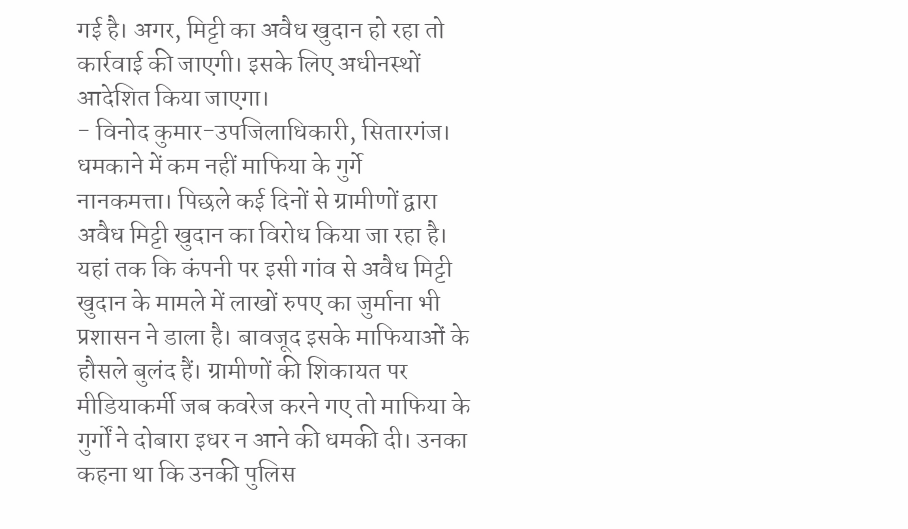गई है। अगर, मिट्टी का अवैध खुदान हो रहा तो कार्रवाई की जाएगी। इसके लिए अधीनस्थों आदेशित किया जाएगा।
- विनोद कुमार-उपजिलाधिकारी, सितारगंज।
धमकाने में कम नहीं माफिया के गुर्गे
नानकमत्ता। पिछले कई दिनों से ग्रामीणों द्वारा अवैध मिट्टी खुदान का विरोध किया जा रहा है। यहां तक कि कंपनी पर इसी गांव से अवैध मिट्टी खुदान के मामले में लाखों रुपए का जुर्माना भी प्रशासन ने डाला है। बावजूद इसके माफियाओं के हौसले बुलंद हैं। ग्रामीणों की शिकायत पर मीडियाकर्मी जब कवरेज करने गए तो माफिया के गुर्गों ने दोबारा इधर न आने की धमकी दी। उनका कहना था कि उनकी पुलिस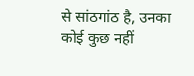से सांठगांठ है, उनका कोई कुछ नहीं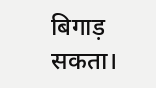बिगाड़ सकता।